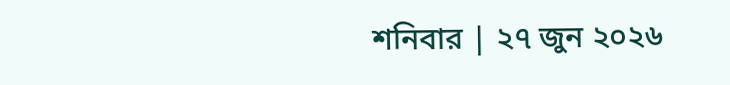শনিবার | ২৭ জুন ২০২৬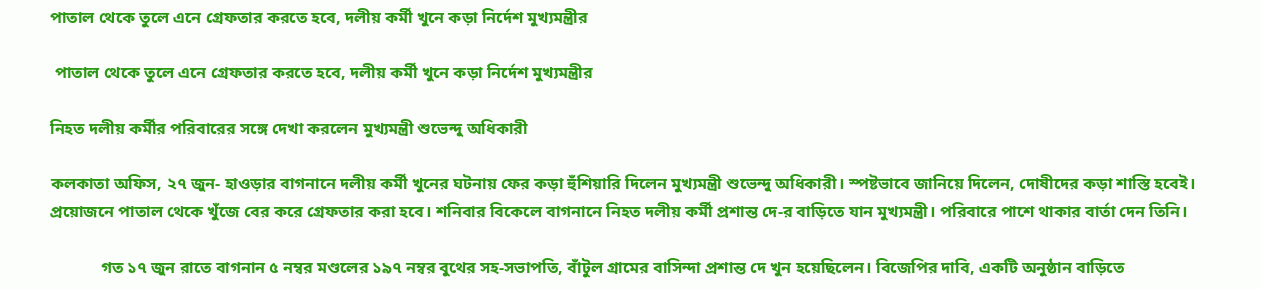পাতাল থেকে তুলে এনে গ্রেফতার করতে হবে, দলীয় কর্মী খুনে কড়া নির্দেশ মুখ্যমন্ত্রীর

 পাতাল থেকে তুলে এনে গ্রেফতার করতে হবে, দলীয় কর্মী খুনে কড়া নির্দেশ মুখ্যমন্ত্রীর

নিহত দলীয় কর্মীর পরিবারের সঙ্গে দেখা করলেন মুখ্যমন্ত্রী শুভেন্দু অধিকারী

কলকাতা অফিস, ২৭ জুন- হাওড়ার বাগনানে দলীয় কর্মী খুনের ঘটনায় ফের কড়া হুঁশিয়ারি দিলেন মুখ্যমন্ত্রী শুভেন্দু অধিকারী। স্পষ্টভাবে জানিয়ে দিলেন, দোষীদের কড়া শাস্তি হবেই। প্রয়োজনে পাতাল থেকে খুঁজে বের করে গ্রেফতার করা হবে। শনিবার বিকেলে বাগনানে নিহত দলীয় কর্মী প্রশান্ত দে-র বাড়িতে যান মুখ্যমন্ত্রী। পরিবারে পাশে থাকার বার্তা দেন তিনি।

            গত ১৭ জুন রাতে বাগনান ৫ নম্বর মণ্ডলের ১৯৭ নম্বর বুথের সহ-সভাপতি, বাঁটুল গ্রামের বাসিন্দা প্রশান্ত দে খুন হয়েছিলেন। বিজেপির দাবি, একটি অনুষ্ঠান বাড়িতে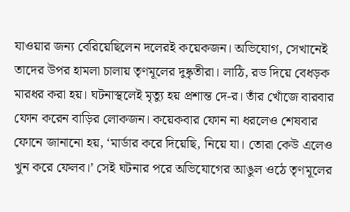যাওয়ার জন্য বেরিয়েছিলেন দলেরই কয়েকজন। অভিযোগ, সেখানেই তাদের উপর হামলা চালায় তৃণমূলের দুষ্কৃতীরা। লাঠি, রড দিয়ে বেধড়ক মারধর করা হয়। ঘটনাস্থলেই মৃত্যু হয় প্রশান্ত দে-র। তাঁর খোঁজে বারবার ফোন করেন বাড়ির লোকজন। কয়েকবার ফোন না ধরলেও শেষবার ফোনে জানানো হয়, ‘মার্ডার করে দিয়েছি, নিয়ে যা। তোরা কেউ এলেও খুন করে ফেলব।’ সেই ঘটনার পরে অভিযোগের আঙুল ওঠে তৃণমূলের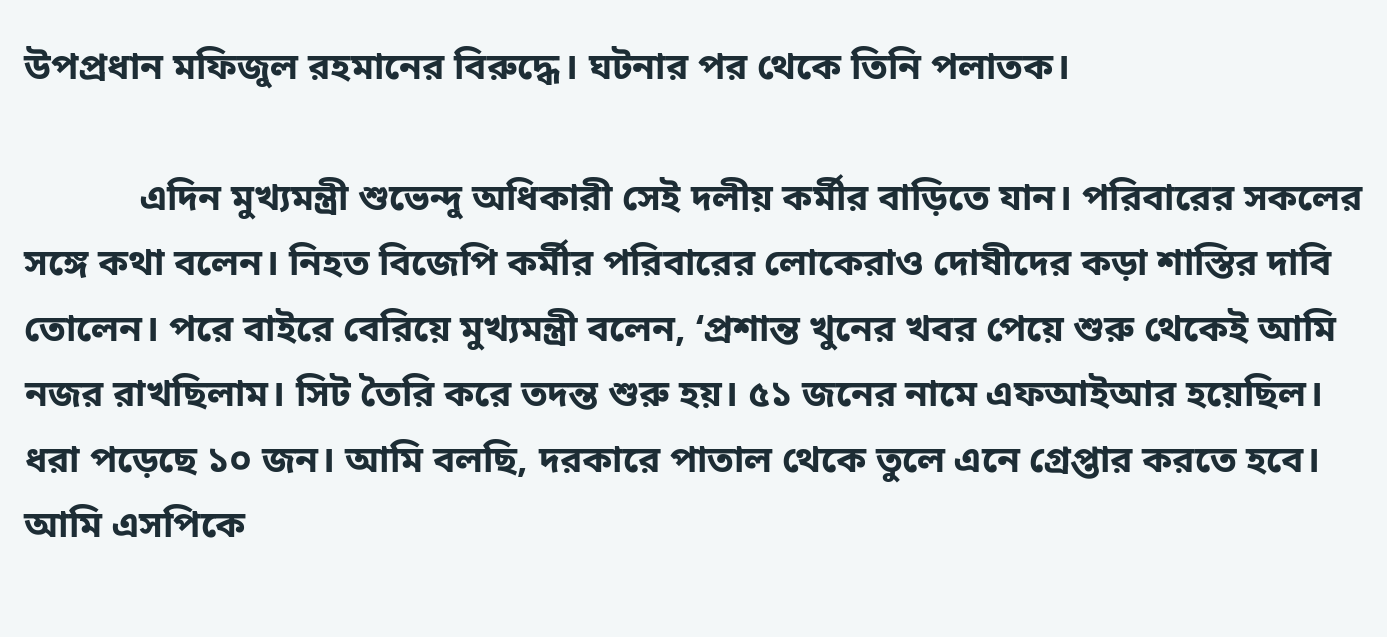উপপ্রধান মফিজুল রহমানের বিরুদ্ধে। ঘটনার পর থেকে তিনি পলাতক।

            এদিন মুখ্যমন্ত্রী শুভেন্দু অধিকারী সেই দলীয় কর্মীর বাড়িতে যান। পরিবারের সকলের সঙ্গে কথা বলেন। নিহত বিজেপি কর্মীর পরিবারের লোকেরাও দোষীদের কড়া শাস্তির দাবি তোলেন। পরে বাইরে বেরিয়ে মুখ্যমন্ত্রী বলেন, ‘প্রশান্ত খুনের খবর পেয়ে শুরু থেকেই আমি নজর রাখছিলাম। সিট তৈরি করে তদন্ত শুরু হয়। ৫১ জনের নামে এফআইআর হয়েছিল। ধরা পড়েছে ১০ জন। আমি বলছি, দরকারে পাতাল থেকে তুলে এনে গ্রেপ্তার করতে হবে। আমি এসপিকে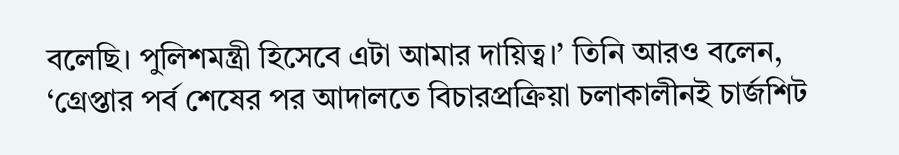বলেছি। পুলিশমন্ত্রী হিসেবে এটা আমার দায়িত্ব।’ তিনি আরও বলেন, ‘গ্রেপ্তার পর্ব শেষের পর আদালতে বিচারপ্রক্রিয়া চলাকালীনই চার্জশিট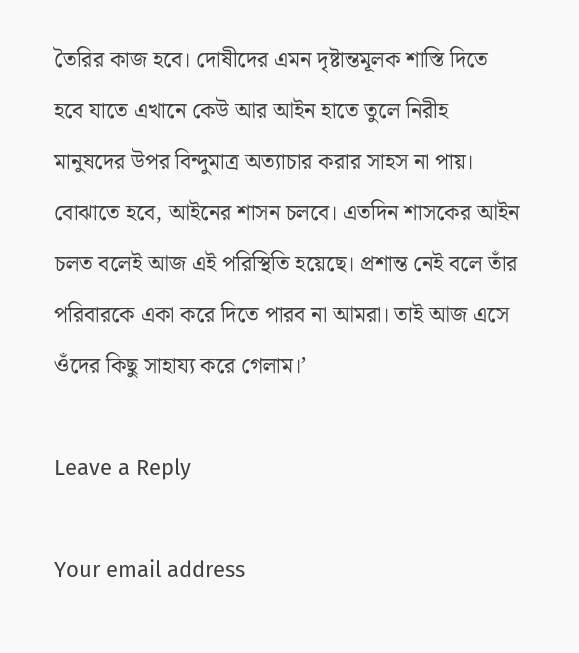তৈরির কাজ হবে। দোষীদের এমন দৃষ্টান্তমূলক শাস্তি দিতে হবে যাতে এখানে কেউ আর আইন হাতে তুলে নিরীহ মানুষদের উপর বিন্দুমাত্র অত্যাচার করার সাহস না পায়। বোঝাতে হবে, আইনের শাসন চলবে। এতদিন শাসকের আইন চলত বলেই আজ এই পরিস্থিতি হয়েছে। প্রশান্ত নেই বলে তাঁর পরিবারকে একা করে দিতে পারব না আমরা। তাই আজ এসে ওঁদের কিছু সাহায্য করে গেলাম।’

Leave a Reply

Your email address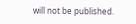will not be published.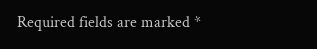Required fields are marked *